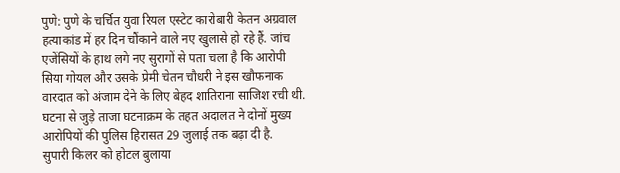पुणे: पुणे के चर्चित युवा रियल एस्टेट कारोबारी केतन अग्रवाल हत्याकांड में हर दिन चौंकाने वाले नए खुलासे हो रहे हैं. जांच एजेंसियों के हाथ लगे नए सुरागों से पता चला है कि आरोपी सिया गोयल और उसके प्रेमी चेतन चौधरी ने इस खौफनाक वारदात को अंजाम देने के लिए बेहद शातिराना साजिश रची थी. घटना से जुड़े ताजा घटनाक्रम के तहत अदालत ने दोनों मुख्य आरोपियों की पुलिस हिरासत 29 जुलाई तक बढ़ा दी है.
सुपारी किलर को होटल बुलाया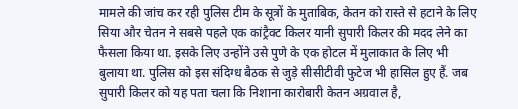मामले की जांच कर रही पुलिस टीम के सूत्रों के मुताबिक, केतन को रास्ते से हटाने के लिए सिया और चेतन ने सबसे पहले एक कांट्रैक्ट किलर यानी सुपारी किलर की मदद लेने का फैसला किया था. इसके लिए उन्होंने उसे पुणे के एक होटल में मुलाकात के लिए भी बुलाया था. पुलिस को इस संदिग्ध बैठक से जुड़े सीसीटीवी फुटेज भी हासिल हुए हैं. जब सुपारी किलर को यह पता चला कि निशाना कारोबारी केतन अग्रवाल है,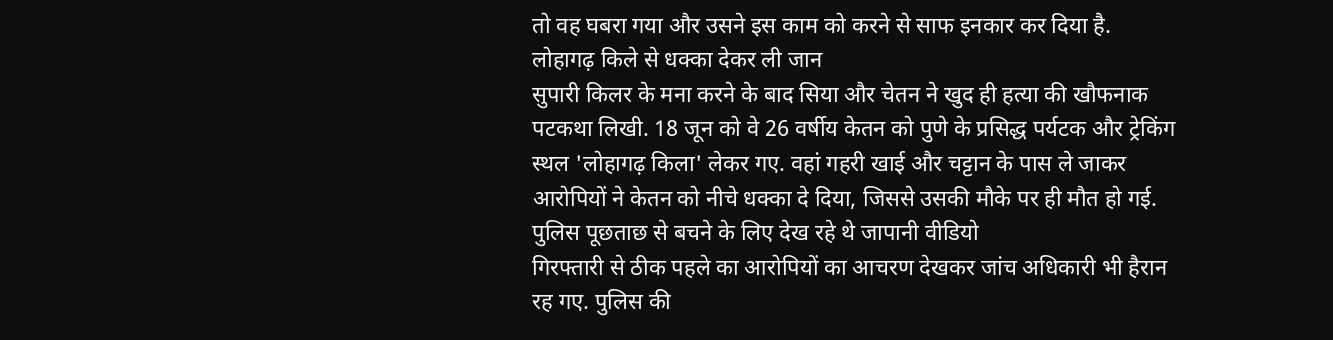तो वह घबरा गया और उसने इस काम को करने से साफ इनकार कर दिया है.
लोहागढ़ किले से धक्का देकर ली जान
सुपारी किलर के मना करने के बाद सिया और चेतन ने खुद ही हत्या की खौफनाक पटकथा लिखी. 18 जून को वे 26 वर्षीय केतन को पुणे के प्रसिद्ध पर्यटक और ट्रेकिंग स्थल 'लोहागढ़ किला' लेकर गए. वहां गहरी खाई और चट्टान के पास ले जाकर आरोपियों ने केतन को नीचे धक्का दे दिया, जिससे उसकी मौके पर ही मौत हो गई.
पुलिस पूछताछ से बचने के लिए देख रहे थे जापानी वीडियो
गिरफ्तारी से ठीक पहले का आरोपियों का आचरण देखकर जांच अधिकारी भी हैरान रह गए. पुलिस की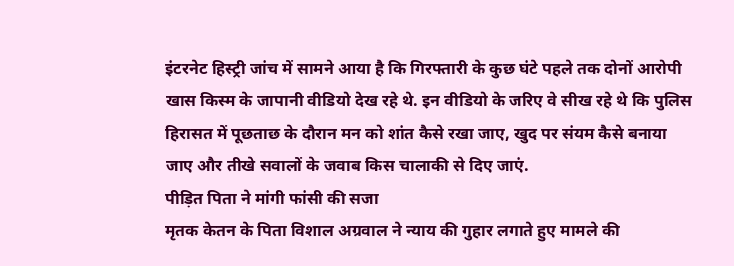इंटरनेट हिस्ट्री जांच में सामने आया है कि गिरफ्तारी के कुछ घंटे पहले तक दोनों आरोपी खास किस्म के जापानी वीडियो देख रहे थे. इन वीडियो के जरिए वे सीख रहे थे कि पुलिस हिरासत में पूछताछ के दौरान मन को शांत कैसे रखा जाए, खुद पर संयम कैसे बनाया जाए और तीखे सवालों के जवाब किस चालाकी से दिए जाएं.
पीड़ित पिता ने मांगी फांसी की सजा
मृतक केतन के पिता विशाल अग्रवाल ने न्याय की गुहार लगाते हुए मामले की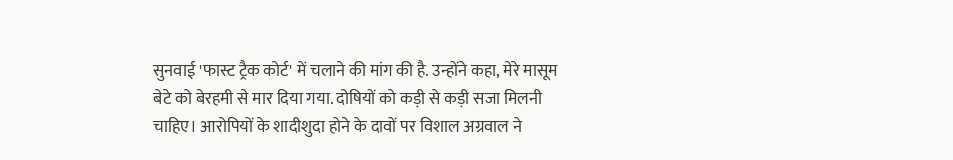सुनवाई 'फास्ट ट्रैक कोर्ट' में चलाने की मांग की है. उन्होंने कहा, मेरे मासूम बेटे को बेरहमी से मार दिया गया. दोषियों को कड़ी से कड़ी सजा मिलनी चाहिए। आरोपियों के शादीशुदा होने के दावों पर विशाल अग्रवाल ने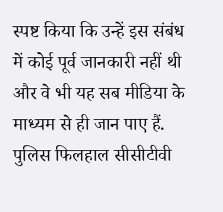स्पष्ट किया कि उन्हें इस संबंध में कोई पूर्व जानकारी नहीं थी और वे भी यह सब मीडिया के माध्यम से ही जान पाए हैं. पुलिस फिलहाल सीसीटीवी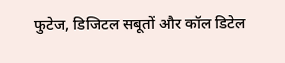फुटेज, डिजिटल सबूतों और कॉल डिटेल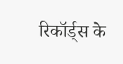रिकॉर्ड्स के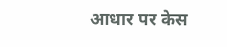आधार पर केस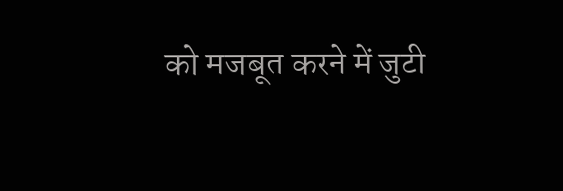को मजबूत करने में जुटी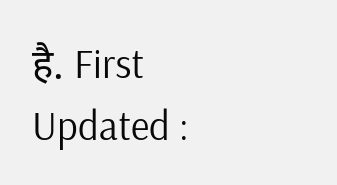है. First Updated :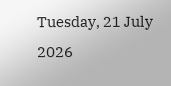Tuesday, 21 July 2026